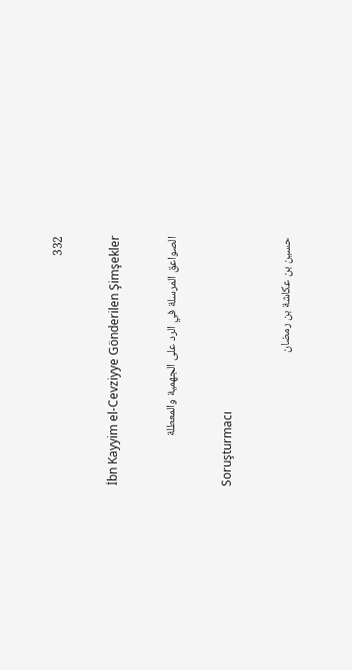332

İbn Kayyim el-Cevziyye Gönderilen Şimşekler

الصواعق المرسلة في الرد على الجهمية والمعطلة

Soruşturmacı

حسين بن عكاشة بن رمضان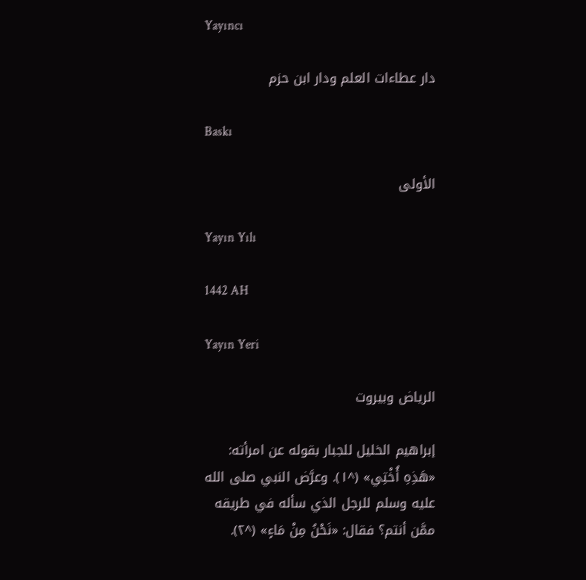Yayıncı

دار عطاءات العلم ودار ابن حزم

Baskı

الأولى

Yayın Yılı

1442 AH

Yayın Yeri

الرياض وبيروت

إبراهيم الخليل للجبار بقوله عن امرأته: «هَذِهِ أُخْتِي» (^١). وعرَّض النبي صلى الله عليه وسلم للرجل الذي سأله في طريقه ممَّن أنتم؟ فقال: «نَحْنُ مِنْ مَاءٍ» (^٢).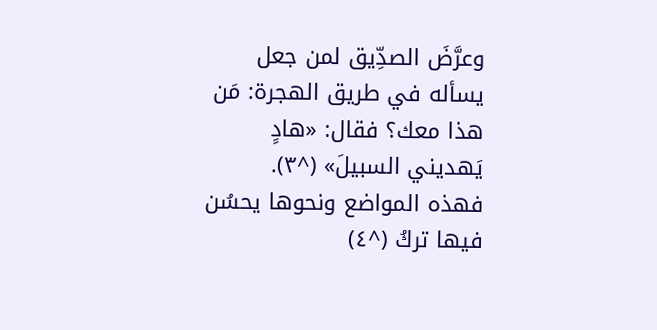وعرَّضَ الصدِّيق لمن جعل يسأله في طريق الهجرة: مَن هذا معك؟ فقال: «هادٍ يَهديني السبيلَ» (^٣).
فهذه المواضع ونحوها يحسُن فيها تركُ (^٤)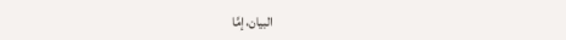البيان، إمَّا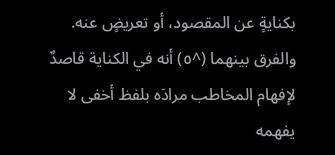بكنايةٍ عن المقصود، أو تعريضٍ عنه. والفرق بينهما (^٥) أنه في الكناية قاصدٌ لإفهام المخاطب مرادَه بلفظ أخفى لا يفهمه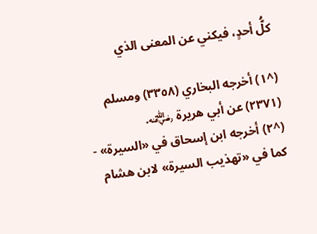كلُّ أحدٍ، فيكني عن المعنى الذي

(^١) أخرجه البخاري (٣٣٥٨) ومسلم (٢٣٧١) عن أبي هريرة ﵁.
(^٢) أخرجه ابن إسحاق في «السيرة» - كما في «تهذيب السيرة» لابن هشام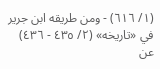(١/ ٦١٦) - ومن طريقه ابن جرير في «تاريخه» (٢/ ٤٣٥ - ٤٣٦) عن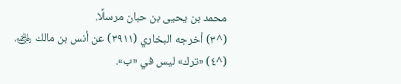محمد بن يحيى بن حبان مرسلًا.
(^٣) أخرجه البخاري (٣٩١١) عن أنس بن مالك ﵁.
(^٤) «ترك» ليس في «ب».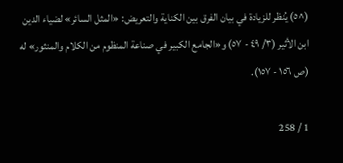(^٥) يُنظر للزيادة في بيان الفرق بين الكناية والتعريض: «المثل السائر» لضياء الدين ابن الأثير (٣/ ٤٩ - ٥٧) و«الجامع الكبير في صناعة المنظوم من الكلام والمنثور» له (ص ١٥٦ - ١٥٧).

1 / 258